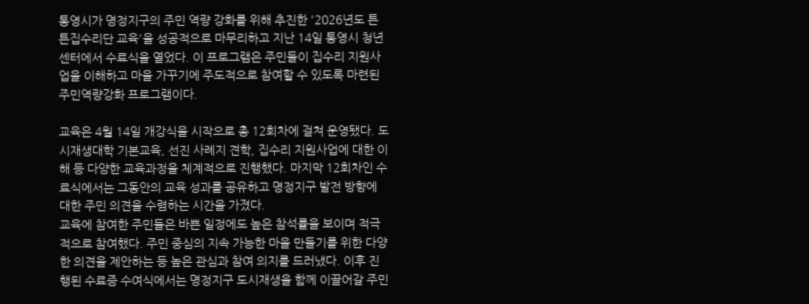통영시가 명정지구의 주민 역량 강화를 위해 추진한 '2026년도 튼튼집수리단 교육'을 성공적으로 마무리하고 지난 14일 통영시 청년센터에서 수료식을 열었다. 이 프로그램은 주민들이 집수리 지원사업을 이해하고 마을 가꾸기에 주도적으로 참여할 수 있도록 마련된 주민역량강화 프로그램이다.

교육은 4월 14일 개강식을 시작으로 총 12회차에 걸쳐 운영됐다. 도시재생대학 기본교육, 선진 사례지 견학, 집수리 지원사업에 대한 이해 등 다양한 교육과정을 체계적으로 진행했다. 마지막 12회차인 수료식에서는 그동안의 교육 성과를 공유하고 명정지구 발전 방향에 대한 주민 의견을 수렴하는 시간을 가졌다.
교육에 참여한 주민들은 바쁜 일정에도 높은 참석률을 보이며 적극적으로 참여했다. 주민 중심의 지속 가능한 마을 만들기를 위한 다양한 의견을 제안하는 등 높은 관심과 참여 의지를 드러냈다. 이후 진행된 수료증 수여식에서는 명정지구 도시재생을 함께 이끌어갈 주민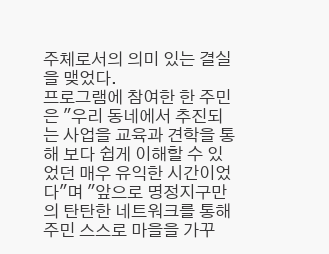주체로서의 의미 있는 결실을 맺었다.
프로그램에 참여한 한 주민은 "우리 동네에서 추진되는 사업을 교육과 견학을 통해 보다 쉽게 이해할 수 있었던 매우 유익한 시간이었다"며 "앞으로 명정지구만의 탄탄한 네트워크를 통해 주민 스스로 마을을 가꾸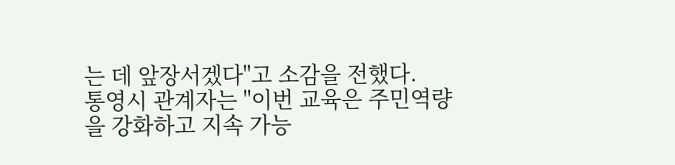는 데 앞장서겠다"고 소감을 전했다.
통영시 관계자는 "이번 교육은 주민역량을 강화하고 지속 가능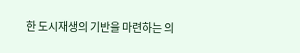한 도시재생의 기반을 마련하는 의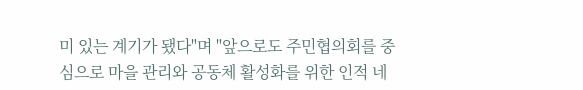미 있는 계기가 됐다"며 "앞으로도 주민협의회를 중심으로 마을 관리와 공동체 활성화를 위한 인적 네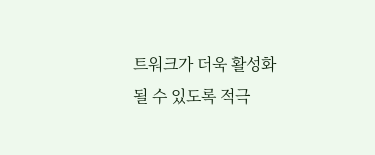트워크가 더욱 활성화될 수 있도록 적극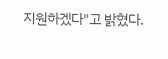지원하겠다"고 밝혔다.